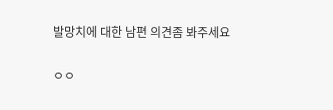발망치에 대한 남편 의견좀 봐주세요

ㅇㅇ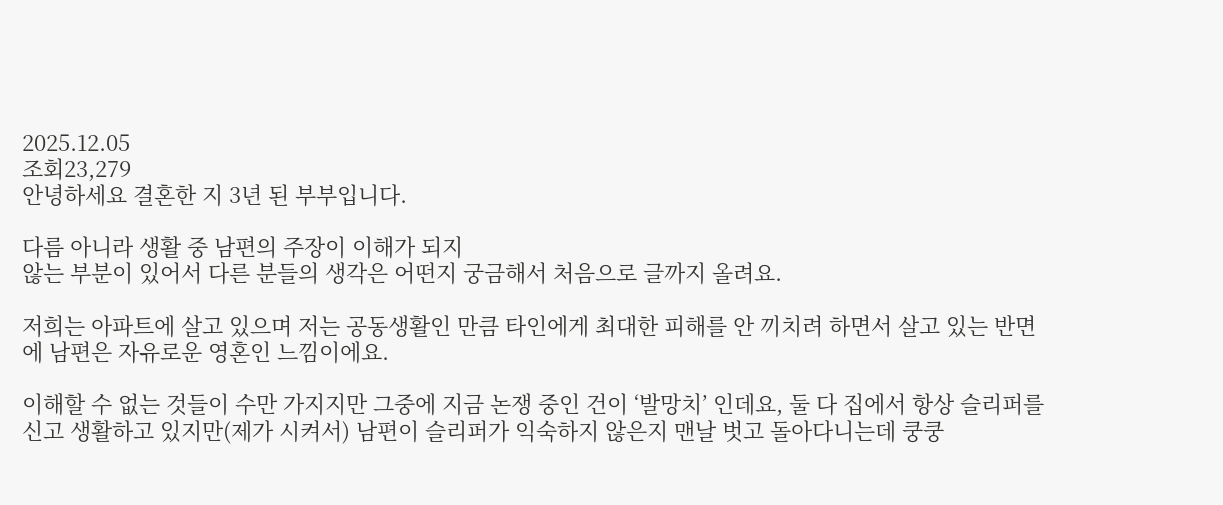2025.12.05
조회23,279
안녕하세요 결혼한 지 3년 된 부부입니다.

다름 아니라 생활 중 남편의 주장이 이해가 되지
않는 부분이 있어서 다른 분들의 생각은 어떤지 궁금해서 처음으로 글까지 올려요.

저희는 아파트에 살고 있으며 저는 공동생활인 만큼 타인에게 최대한 피해를 안 끼치려 하면서 살고 있는 반면에 남편은 자유로운 영혼인 느낌이에요.

이해할 수 없는 것들이 수만 가지지만 그중에 지금 논쟁 중인 건이 ‘발망치’ 인데요, 둘 다 집에서 항상 슬리퍼를 신고 생활하고 있지만(제가 시켜서) 남편이 슬리퍼가 익숙하지 않은지 맨날 벗고 돌아다니는데 쿵쿵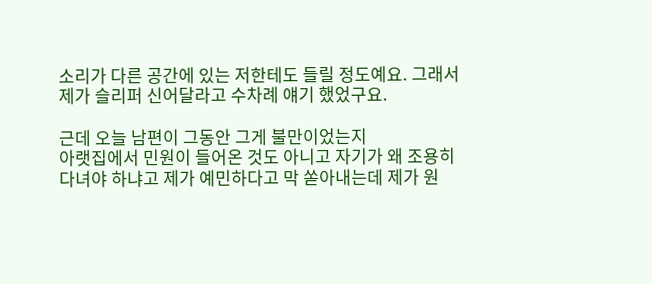소리가 다른 공간에 있는 저한테도 들릴 정도예요. 그래서 제가 슬리퍼 신어달라고 수차례 얘기 했었구요.

근데 오늘 남편이 그동안 그게 불만이었는지
아랫집에서 민원이 들어온 것도 아니고 자기가 왜 조용히 다녀야 하냐고 제가 예민하다고 막 쏟아내는데 제가 원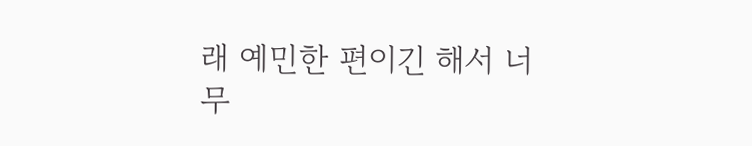래 예민한 편이긴 해서 너무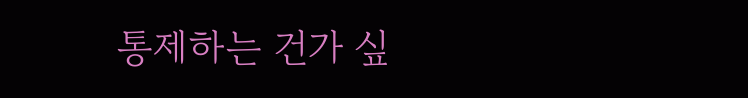통제하는 건가 싶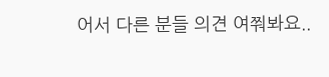어서 다른 분들 의견 여쭤봐요..